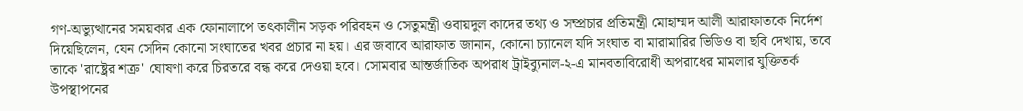গণ-অভ্যুত্থানের সময়কার এক ফোনালাপে তৎকালীন সড়ক পরিবহন ও সেতুমন্ত্রী ওবায়দুল কাদের তথ্য ও সম্প্রচার প্রতিমন্ত্রী মোহাম্মদ আলী আরাফাতকে নির্দেশ দিয়েছিলেন, যেন সেদিন কোনো সংঘাতের খবর প্রচার না হয়। এর জবাবে আরাফাত জানান, কোনো চ্যানেল যদি সংঘাত বা মারামারির ভিডিও বা ছবি দেখায়, তবে তাকে 'রাষ্ট্রের শত্রু' ঘোষণা করে চিরতরে বন্ধ করে দেওয়া হবে। সোমবার আন্তর্জাতিক অপরাধ ট্রাইব্যুনাল-২-এ মানবতাবিরোধী অপরাধের মামলার যুক্তিতর্ক উপস্থাপনের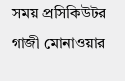সময় প্রসিকিউটর গাজী মোনাওয়ার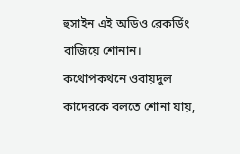হুসাইন এই অডিও রেকর্ডিং বাজিয়ে শোনান।
কথোপকথনে ওবায়দুল কাদেরকে বলতে শোনা যায়,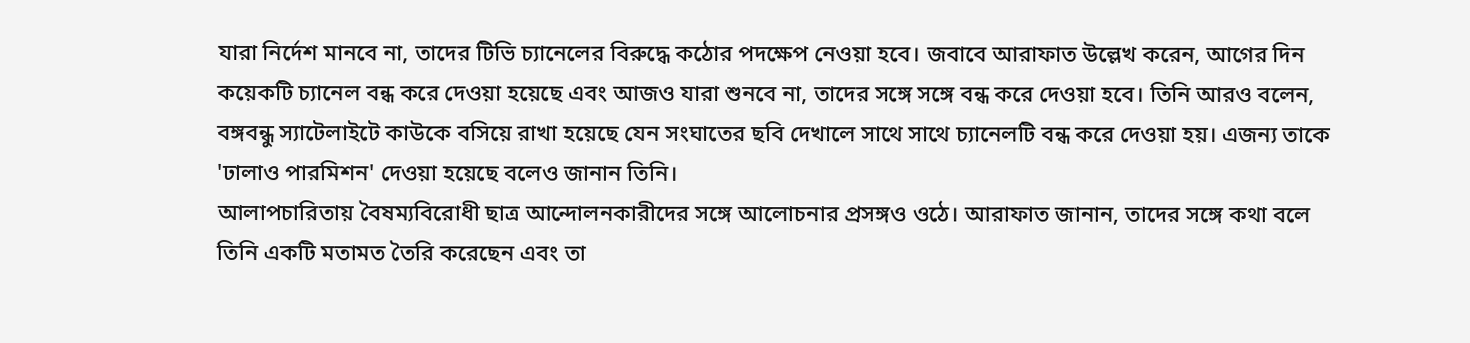যারা নির্দেশ মানবে না, তাদের টিভি চ্যানেলের বিরুদ্ধে কঠোর পদক্ষেপ নেওয়া হবে। জবাবে আরাফাত উল্লেখ করেন, আগের দিন কয়েকটি চ্যানেল বন্ধ করে দেওয়া হয়েছে এবং আজও যারা শুনবে না, তাদের সঙ্গে সঙ্গে বন্ধ করে দেওয়া হবে। তিনি আরও বলেন, বঙ্গবন্ধু স্যাটেলাইটে কাউকে বসিয়ে রাখা হয়েছে যেন সংঘাতের ছবি দেখালে সাথে সাথে চ্যানেলটি বন্ধ করে দেওয়া হয়। এজন্য তাকে 'ঢালাও পারমিশন' দেওয়া হয়েছে বলেও জানান তিনি।
আলাপচারিতায় বৈষম্যবিরোধী ছাত্র আন্দোলনকারীদের সঙ্গে আলোচনার প্রসঙ্গও ওঠে। আরাফাত জানান, তাদের সঙ্গে কথা বলে তিনি একটি মতামত তৈরি করেছেন এবং তা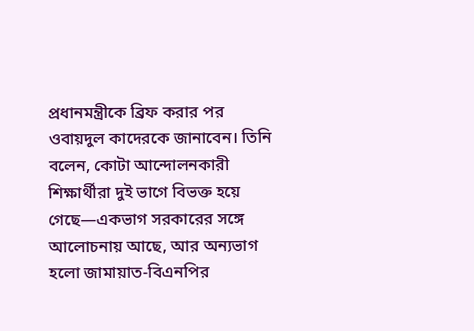প্রধানমন্ত্রীকে ব্রিফ করার পর ওবায়দুল কাদেরকে জানাবেন। তিনি বলেন, কোটা আন্দোলনকারী শিক্ষার্থীরা দুই ভাগে বিভক্ত হয়ে গেছে—একভাগ সরকারের সঙ্গে আলোচনায় আছে, আর অন্যভাগ হলো জামায়াত-বিএনপির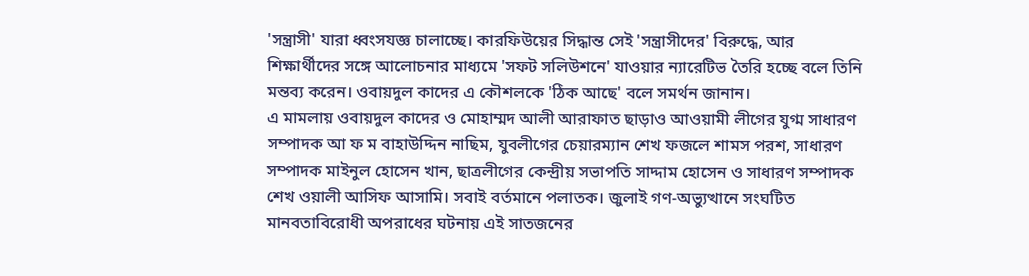'সন্ত্রাসী' যারা ধ্বংসযজ্ঞ চালাচ্ছে। কারফিউয়ের সিদ্ধান্ত সেই 'সন্ত্রাসীদের' বিরুদ্ধে, আর শিক্ষার্থীদের সঙ্গে আলোচনার মাধ্যমে 'সফট সলিউশনে' যাওয়ার ন্যারেটিভ তৈরি হচ্ছে বলে তিনি মন্তব্য করেন। ওবায়দুল কাদের এ কৌশলকে 'ঠিক আছে' বলে সমর্থন জানান।
এ মামলায় ওবায়দুল কাদের ও মোহাম্মদ আলী আরাফাত ছাড়াও আওয়ামী লীগের যুগ্ম সাধারণ সম্পাদক আ ফ ম বাহাউদ্দিন নাছিম, যুবলীগের চেয়ারম্যান শেখ ফজলে শামস পরশ, সাধারণ সম্পাদক মাইনুল হোসেন খান, ছাত্রলীগের কেন্দ্রীয় সভাপতি সাদ্দাম হোসেন ও সাধারণ সম্পাদক শেখ ওয়ালী আসিফ আসামি। সবাই বর্তমানে পলাতক। জুলাই গণ-অভ্যুত্থানে সংঘটিত মানবতাবিরোধী অপরাধের ঘটনায় এই সাতজনের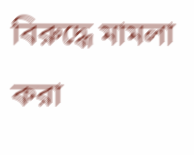বিরুদ্ধে মামলা করা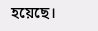হয়েছে।